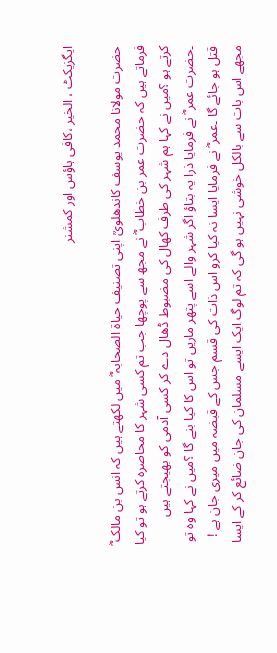ایگزیکٹ ، الخیر ،کافی ہاؤس اور کمشنر

حضرت مولانا محمد یوسف کاندھلویؒ اپنی تصنیف حیاۃ الصحابہ ؓ میں لکھتے ہیں کہ انس بن مالک ؓ فرماتے ہیں کہ حضرت عمر بن خطاب ؓ نے مجھ سے پوچھا جب تم کسی شہر کا محاصرہ کرتے ہو تو کیا کرتے ہو ؟میں نے کہا ہم شہر کی طرف کھال کی مضبوط ڈھال دے کر کسی آدمی کو بھیجتے ہیں ۔حضرت عمر ؓ نے فرمایا ذرا یہ بتاؤ اگر شہر والے اسے پتھر ماریں تو اس کا کیا بنے گا ؟میں نے کہا وہ تو قتل ہو جائے گا ۔عمر ؓ نے فرمایا ایسا نہ کیا کرو اس ذات کی قسم جس کے قبضہ میں میری جان ہے ! مجھے اس بات سے بالکل خوشی نہیں ہو گی کہ تم لوگ ایک ایسے مسلمان کی جان ضائع کر کے ایسا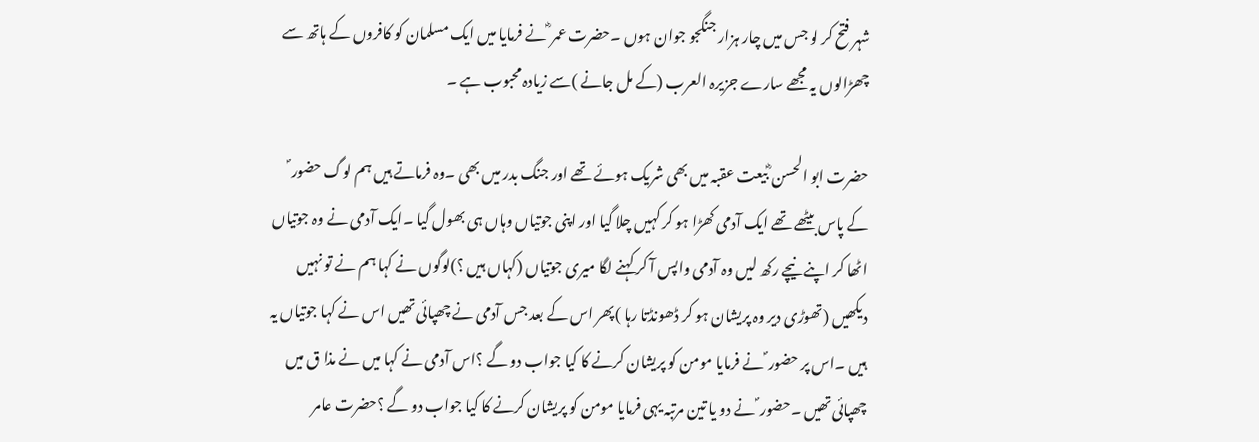شہر فتح کر لو جس میں چار ہزار جنگجو جوان ہوں ۔حضرت عمر ؓ نے فرمایا میں ایک مسلمان کو کافروں کے ہاتھ سے چھڑالوں یہ مجھے سارے جزیرہ العرب (کے مل جانے )سے زیادہ محبوب ہے ۔

حضرت ابو الحسن ؓ بیعت عقبہ میں بھی شریک ہوئے تھے اور جنگ بدر میں بھی ۔وہ فرماتے ہیں ہم لوگ حضور ؐ کے پاس بیٹھے تھے ایک آدمی کھڑا ہو کر کہیں چلا گیا اور اپنی جوتیاں وہاں ہی بھول گیا ۔ایک آدمی نے وہ جوتیاں اٹھا کر اپنے نیچے رکھ لیں وہ آدمی واپس آ کر کہنے لگا میری جوتیاں (کہاں ہیں ؟)لوگوں نے کہا ہم نے تو نہیں دیکھیں (تھوڑی دیر وہ پریشان ہو کر ڈھونڈتا رہا )پھر اس کے بعد جس آدمی نے چھپائی تھیں اس نے کہا جوتیاں یہ ہیں ۔اس پر حضور ؐ نے فرمایا مومن کو پریشان کرنے کا کیا جواب دو گے ؟اس آدمی نے کہا میں نے مذا ق میں چھپائی تھیں ۔حضور ؐ نے دو یا تین مرتبہ یہی فرمایا مومن کو پریشان کرنے کا کیا جواب دو گے ؟حضرت عامر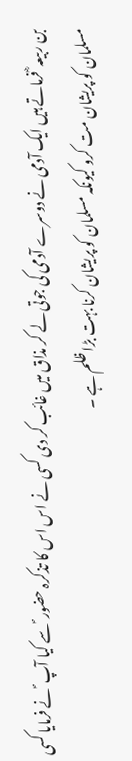بن ربیعہ ؓ فرماتے ہیں ایک آدمی نے دوسرے آدمی کی جوتی لے کر مذاق میں غائب کر دی کسی نے اس اس کا تذکرہ حضور ؐ سے کیا آپ ؐ نے فرمایا کسی مسلمان کو پریشان مت کرو کیونکہ مسلمان کو پریشان کرنا بہت بڑا ظلم ہے ۔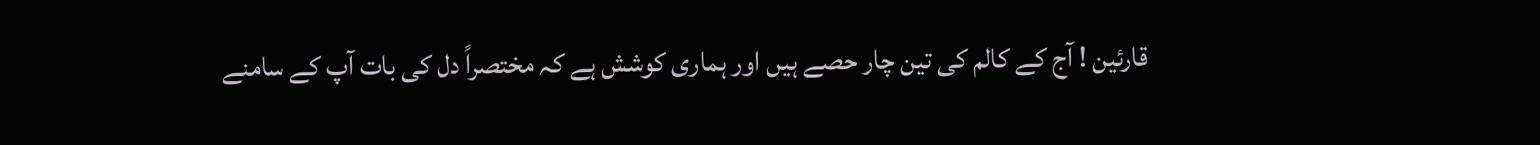قارئین ! آج کے کالم کی تین چار حصے ہیں اور ہماری کوشش ہے کہ مختصراً دل کی بات آپ کے سامنے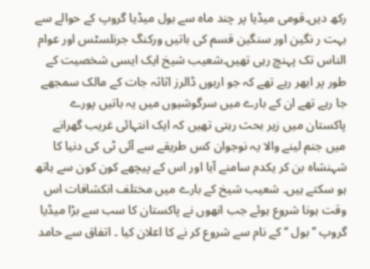رکھ دیں۔قومی میڈیا پر چند ماہ سے بول میڈیا گروپ کے حوالے سے بہت ر نگین اور سنگین قسم کی باتیں ورکنگ جرنلسٹس اور عوام الناس تک پہنچ رہی تھیں۔شعیب شیخ ایک ایسی شخصیت کے طور پر ابھر رہے تھے کہ جو اربوں ڈالرز اثاثہ جات کے مالک سمجھے جا رہے تھے ان کے بارے میں سرگوشیوں میں یہ باتیں پورے پاکستان میں زیر بحث رہتی تھیں کہ ایک انتہائی غریب گھرانے میں جنم لینے والا یہ نوجوان کس طریقے سے آئی ٹی کی دنیا کا شہنشاہ بن کر یکدم سامنے آیا اور اس کے پیچھے کون کون سے ہاتھ ہو سکتے ہیں۔ شعیب شیخ کے بارے میں مختلف انکشافات اس وقت ہونا شروع ہوئے جب انھوں نے پاکستان کا سب سے بڑا میڈیا گروپ ’’بول ‘‘ کے نام سے شروع کر نے کا اعلان کیا ۔ اتفاق سے حامد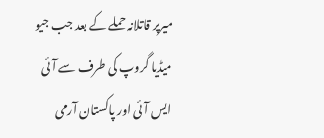میرپر قاتلانہ حملے کے بعد جب جیو میڈیا گروپ کی طرف سے آئی ایس آئی اور پاکستان آرمی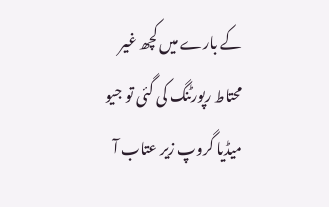کے بارے میں کچھ غیر محتاط رپورٹنگ کی گئی تو جیو میڈیا گروپ زیر عتاب آ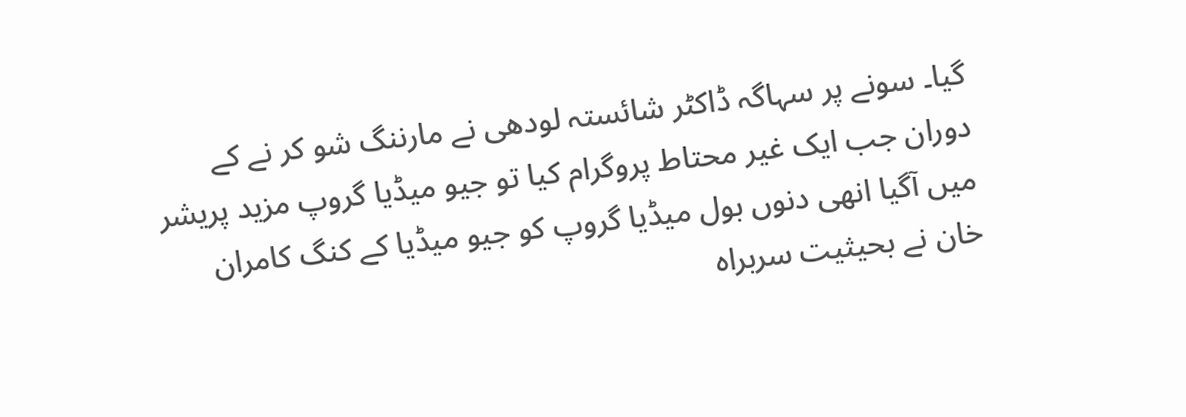گیا۔ سونے پر سہاگہ ڈاکٹر شائستہ لودھی نے مارننگ شو کر نے کے دوران جب ایک غیر محتاط پروگرام کیا تو جیو میڈیا گروپ مزید پریشر میں آگیا انھی دنوں بول میڈیا گروپ کو جیو میڈیا کے کنگ کامران خان نے بحیثیت سربراہ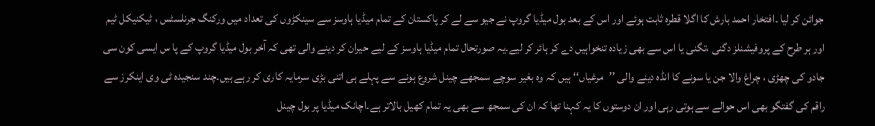جوائن کر لیا ۔افتخار احمد بارش کا اگلا قطرہ ثابت ہوئے اور اس کے بعد بول میڈیا گروپ نے جیو سے لے کر پاکستان کے تمام میڈیا ہاوسز سے سینکڑوں کی تعداد میں ورکنگ جرنلسٹس ، ٹیکنیکل ٹیم اور ہر طرح کے پروفیشنلز دگنی ،تگنی یا اس سے بھی زیادہ تنخواہیں دے کر ہائر کر لیے۔یہ صورتحال تمام میڈیا ہاوسز کے لیے حیران کر دینے والی تھی کہ آخر بول میڈیا گروپ کے پا س ایسی کون سی جادو کی چھڑی ، چراغ والا جن یا سونے کا انڈہ دینے والی ’’مرغیاں‘‘ ہیں کہ وہ بغیر سوچے سمجھے چینل شروع ہونے سے پہلے ہی اتنی بڑی سرمایہ کاری کر رہے ہیں۔چند سنجیدہ ٹی وی اینکرز سے راقم کی گفتگو بھی اس حوالے سے ہوتی رہی اور ان دوستوں کا یہ کہنا تھا کہ ان کی سمجھ سے بھی یہ تمام کھیل بالاتر ہے۔اچانک میڈیا پر بول چینل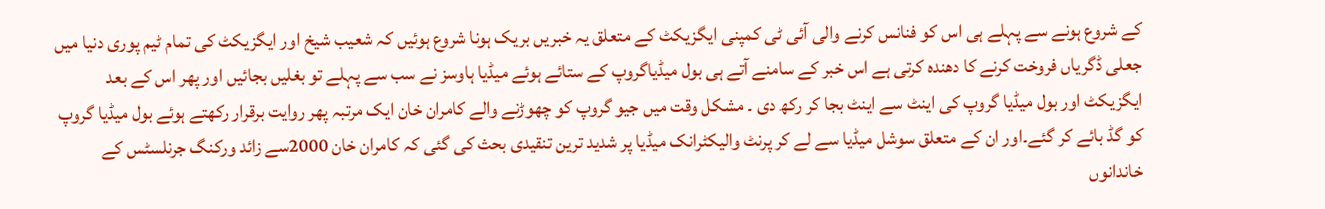کے شروع ہونے سے پہلے ہی اس کو فنانس کرنے والی آئی ٹی کمپنی ایگزیکٹ کے متعلق یہ خبریں بریک ہونا شروع ہوئیں کہ شعیب شیخ اور ایگزیکٹ کی تمام ٹیم پوری دنیا میں جعلی ڈگریاں فروخت کرنے کا دھندہ کرتی ہے اس خبر کے سامنے آتے ہی بول میڈیاگروپ کے ستائے ہوئے میڈیا ہاوسز نے سب سے پہلے تو بغلیں بجائیں اور پھر اس کے بعد ایگزیکٹ اور بول میڈیا گروپ کی اینٹ سے اینٹ بجا کر رکھ دی ۔ مشکل وقت میں جیو گروپ کو چھوڑنے والے کامران خان ایک مرتبہ پھر روایت برقرار رکھتے ہوئے بول میڈیا گروپ کو گڈ بائے کر گئے۔اور ان کے متعلق سوشل میڈیا سے لے کر پرنٹ والیکٹرانک میڈیا پر شدید ترین تنقیدی بحث کی گئی کہ کامران خان 2000سے زائد ورکنگ جرنلسٹس کے خاندانوں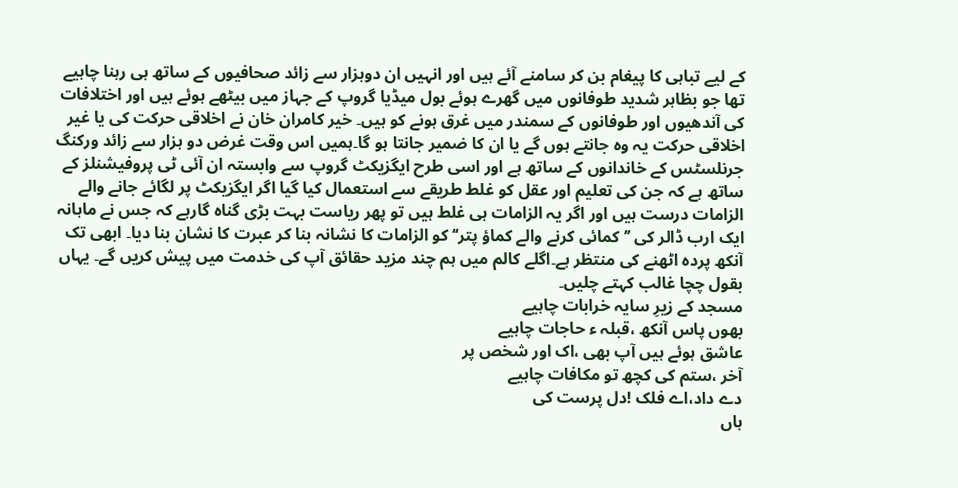کے لیے تباہی کا پیغام بن کر سامنے آئے ہیں اور انہیں ان دوہزار سے زائد صحافیوں کے ساتھ ہی رہنا چاہیے تھا جو بظاہر شدید طوفانوں میں گھرے ہوئے بول میڈیا گروپ کے جہاز میں بیٹھے ہوئے ہیں اور اختلافات کی آندھیوں اور طوفانوں کے سمندر میں غرق ہونے کو ہیں۔ خیر کامران خان نے اخلاقی حرکت کی یا غیر اخلاقی حرکت یہ وہ جانتے ہوں گے یا ان کا ضمیر جانتا ہو گا۔ہمیں اس وقت غرض دو ہزار سے زائد ورکنگ جرنلسٹس کے خاندانوں کے ساتھ ہے اور اسی طرح ایگزیکٹ گروپ سے وابستہ ان آئی ٹی پروفیشنلز کے ساتھ ہے کہ جن کی تعلیم اور عقل کو غلط طریقے سے استعمال کیا گیا اگر ایگزیکٹ پر لگائے جانے والے الزامات درست ہیں اور اگر یہ الزامات ہی غلط ہیں تو پھر ریاست بہت بڑی گناہ گارہے کہ جس نے ماہانہ ایک ارب ڈالر کی ’’کمائی کرنے والے کماؤ پتر‘‘ کو الزامات کا نشانہ بنا کر عبرت کا نشان بنا دیا۔ ابھی تک آنکھ پردہ اٹھنے کی منتظر ہے۔اگلے کالم میں ہم چند مزید حقائق آپ کی خدمت میں پیش کریں گے۔ یہاں بقول چچا غالب کہتے چلیں۔
مسجد کے زیرِ سایہ خرابات چاہیے
بھوں پاس آنکھ ،قبلہ ء حاجات چاہیے
عاشق ہوئے ہیں آپ بھی ،اک اور شخص پر
آخر ،ستم کی کچھ تو مکافات چاہیے
دے داد،اے فلک !دل پرست کی
ہاں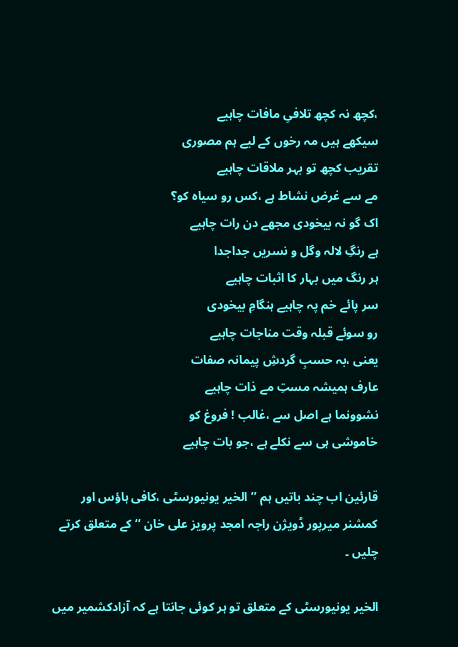،کچھ نہ کچھ تلافیِ مافات چاہیے
سیکھے ہیں مہ رخوں کے لیے ہم مصوری
تقریب کچھ تو بہر ملاقات چاہیے
مے سے غرض نشاط ہے ،کس رو سیاہ کو؟
اک گو نہ بیخودی مجھے دن رات چاہیے
ہے رنگِ لالہ وگل و نسریں جداجدا
ہر رنگ میں بہار کا اثبات چاہیے
سر پائے خم پہ چاہیے ہنگامِ بیخودی
رو سوئے قبلہ وقت مناجات چاہیے
یعنی ،بہ حسبِ گردشِ پیمانہ صفات
عارف ہمیشہ مستِ مے ذات چاہیے
نشوونما ہے اصل سے ،غالب ! فروغ کو
خاموشی ہی سے نکلے ہے ،جو بات چاہیے

قارئین اب چند باتیں ہم ’’ الخیر یونیورسٹی ،کافی ہاؤس اور کمشنر میرپور ڈویژن راجہ امجد پرویز علی خان ‘‘ کے متعلق کرتے چلیں ۔

الخیر یونیورسٹی کے متعلق تو ہر کوئی جانتا ہے کہ آزادکشمیر میں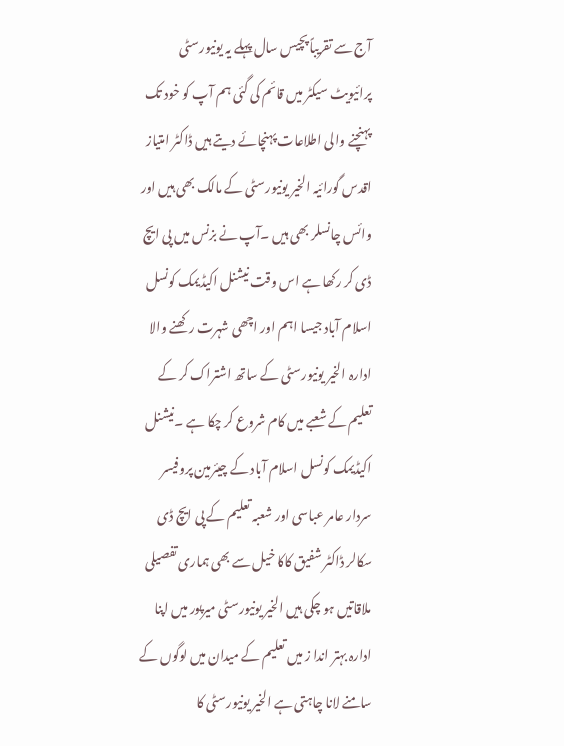آج سے تقریباً پچیس سال پہلے یہ یونیورسٹی پرائیویٹ سیکٹر میں قائم کی گئی ہم آپ کو خود تک پہنچنے والی اطلاعات پہنچائے دیتے ہیں ڈاکٹر امتیاز اقدس گورائیہ الخیر یونیورسٹی کے مالک بھی ہیں اور وائس چانسلر بھی ہیں ۔آپ نے بزنس میں پی ایچ ڈی کر رکھا ہے اس وقت نیشنل اکیڈیمک کونسل اسلام آباد جیسا اہم اور اچھی شہرت رکھنے والا ادارہ الخیر یونیورسٹی کے ساتھ اشتراک کر کے تعلیم کے شعبے میں کام شروع کر چکا ہے ۔نیشنل اکیڈیمک کونسل اسلام آباد کے چیئرمین پروفیسر سردار عامر عباسی اور شعبہ تعلیم کے پی ایچ ڈی سکالر ڈاکٹر شفیق کاکا خیل سے بھی ہماری تفصیلی ملاقاتیں ہو چکی ہیں الخیر یونیورسٹی میرپور میں اپنا ادارہ بہتر اندا ز میں تعلیم کے میدان میں لوگوں کے سامنے لانا چاہتی ہے الخیر یونیورسٹی کا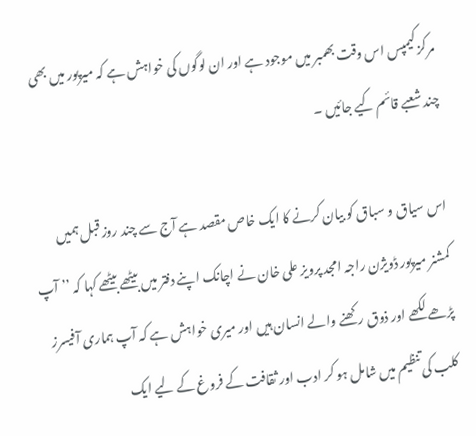مرکز کیمپس اس وقت بھمبر میں موجود ہے اور ان لوگوں کی خواہش ہے کہ میرپور میں بھی چند شعبے قائم کیے جائیں ۔

اس سیاق و سباق کو بیان کرنے کا ایک خاص مقصد ہے آج سے چند روز قبل ہمیں کمشنر میرپور ڈویژن راجہ امجد پرویز علی خان نے اچانک اپنے دفتر میں بیٹھے بیٹھے کہا کہ ’’ آپ پڑھے لکھے اور ذوق رکھنے والے انسان ہیں اور میری خواہش ہے کہ آپ ہماری آفیسرز کلب کی تنظیم میں شامل ہو کر ادب اور ثقافت کے فروغ کے لیے ایک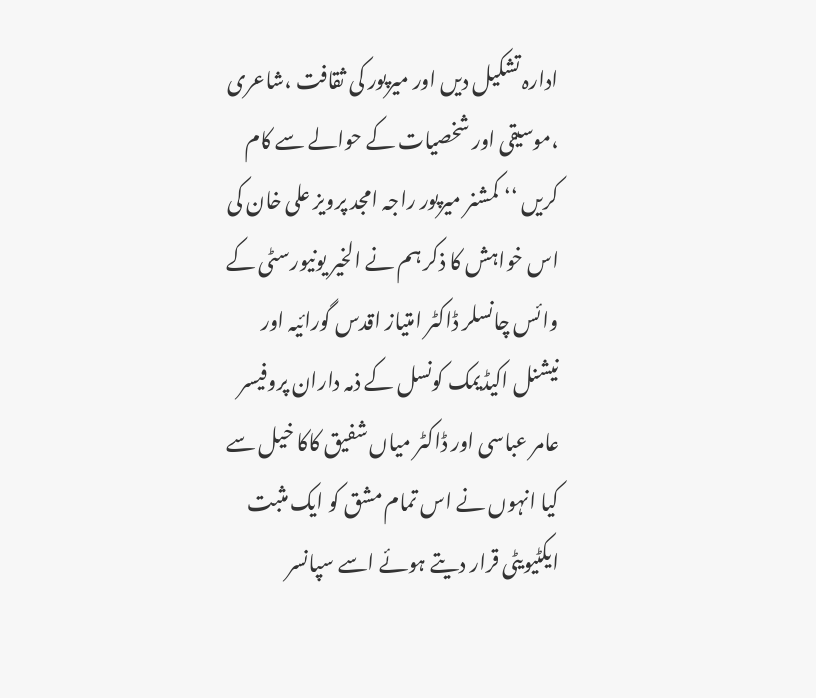ادارہ تشکیل دیں اور میرپور کی ثقافت ،شاعری ،موسیقی اور شخصیات کے حوالے سے کام کریں ‘‘ کمشنر میرپور راجہ امجد پرویز علی خان کی اس خواہش کا ذکر ہم نے الخیر یونیورسٹی کے وائس چانسلر ڈاکٹر امتیاز اقدس گورائیہ اور نیشنل اکیڈیمک کونسل کے ذمہ داران پروفیسر عامر عباسی اور ڈاکٹر میاں شفیق کاکا خیل سے کیا انہوں نے اس تمام مشق کو ایک مثبت ایکٹیویٹی قرار دیتے ہوئے اسے سپانسر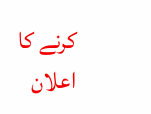کرنے کا اعلان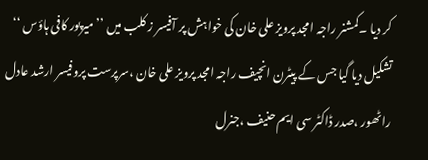کر دیا ۔کمشنر راجہ امجد پرویز علی خان کی خواہش پر آفیسر ز کلب میں ’’ میرپور کافی ہاؤس ‘‘ تشکیل دیا گیا جس کے پیٹرن انچیف راجہ امجد پرویز علی خان ،سرپرست پروفیسر ارشد عادل راٹھور ،صدر ڈاکٹر سی ایم حنیف ،جنرل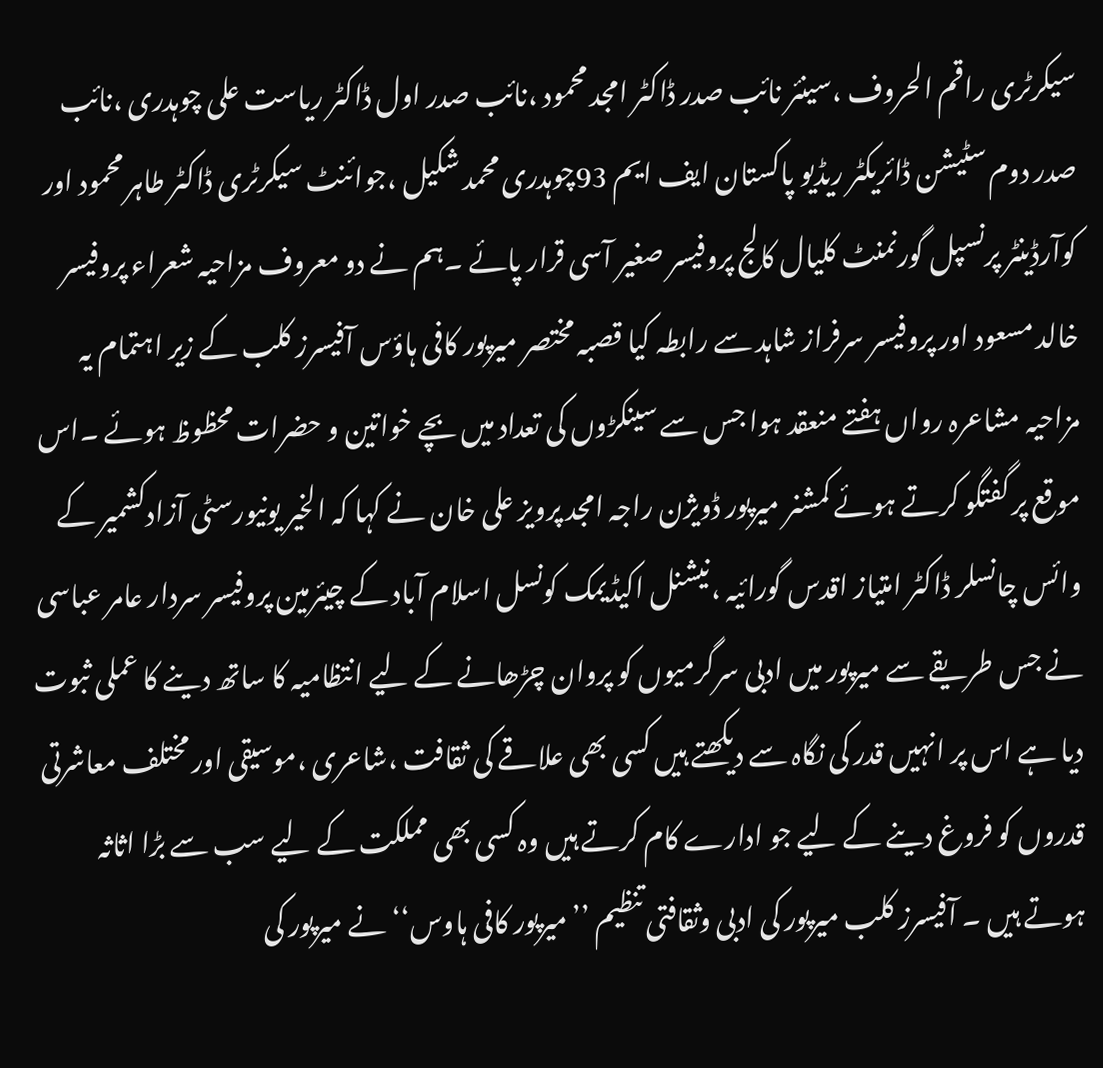سیکرٹری راقم الحروف ،سینئر نائب صدر ڈاکٹر امجد محمود ،نائب صدر اول ڈاکٹر ریاست علی چوہدری ،نائب صدر دوم سٹیشن ڈائریکٹر ریڈیو پاکستان ایف ایم 93چوہدری محمد شکیل ،جوائنٹ سیکرٹری ڈاکٹر طاہر محمود اور کوآرڈینٹر پرنسپل گورنمنٹ کلیال کالج پروفیسر صغیر آسی قرار پائے ۔ہم نے دو معروف مزاحیہ شعراء پروفیسر خالد مسعود اور پروفیسر سرفراز شاہد سے رابطہ کیا قصبہ مختصر میرپور کافی ہاؤس آفیسرز کلب کے زیر اہتمام یہ مزاحیہ مشاعرہ رواں ہفتے منعقد ہوا جس سے سینکڑوں کی تعداد میں بچے خواتین و حضرات محظوظ ہوئے ۔اس موقع پر گفتگو کرتے ہوئے کمشنر میرپور ڈویژن راجہ امجد پرویز علی خان نے کہا کہ الخیر یونیورسٹی آزادکشمیر کے وائس چانسلر ڈاکٹر امتیاز اقدس گورائیہ ،نیشنل اکیڈیمک کونسل اسلام آباد کے چیئرمین پروفیسر سردار عامر عباسی نے جس طریقے سے میرپور میں ادبی سرگرمیوں کو پروان چڑھانے کے لیے انتظامیہ کا ساتھ دینے کا عملی ثبوت دیا ہے اس پر انہیں قدر کی نگاہ سے دیکھتے ہیں کسی بھی علاقے کی ثقافت ،شاعری ،موسیقی اور مختلف معاشرتی قدروں کو فروغ دینے کے لیے جو ادارے کام کرتے ہیں وہ کسی بھی مملکت کے لیے سب سے بڑا اثاثہ ہوتے ہیں ۔ آفیسرز کلب میرپور کی ادبی وثقافتی تنظیم ’’میرپور کافی ہاوس‘‘ نے میرپور کی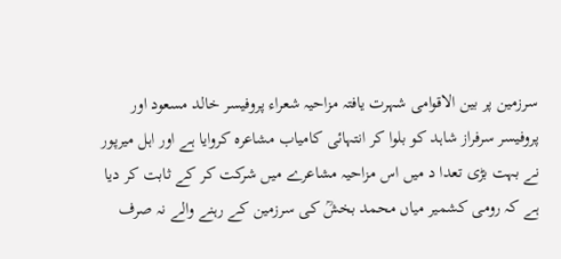سرزمین پر بین الاقوامی شہرت یافتہ مزاحیہ شعراء پروفیسر خالد مسعود اور پروفیسر سرفراز شاہد کو بلوا کر انتہائی کامیاب مشاعرہ کروایا ہے اور اہل میرپور نے بہت بڑی تعدا د میں اس مزاحیہ مشاعرے میں شرکت کر کے ثابت کر دیا ہے کہ رومی کشمیر میاں محمد بخشؒ کی سرزمین کے رہنے والے نہ صرف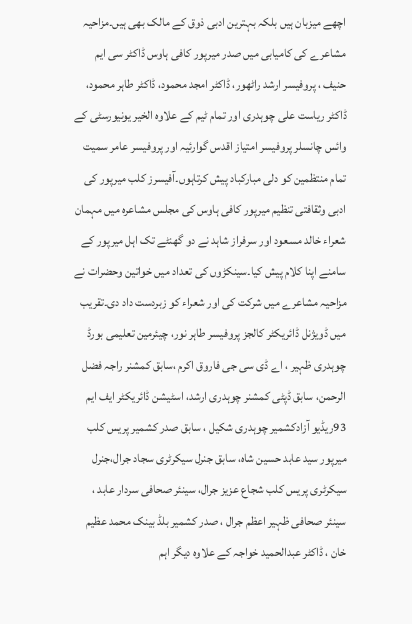اچھے میزبان ہیں بلکہ بہترین ادبی ذوق کے مالک بھی ہیں۔مزاحیہ مشاعرے کی کامیابی میں صدر میرپور کافی ہاوس ڈاکٹر سی ایم حنیف ، پروفیسر ارشد راٹھور، ڈاکٹر امجد محمود، ڈاکٹر طاہر محمود، ڈاکٹر ریاست علی چوہدری اور تمام ٹیم کے علاوہ الخیر یونیورسٹی کے وائس چانسلر پروفیسر امتیاز اقدس گوارئیہ اور پروفیسر عامر سمیت تمام منتظمین کو دلی مبارکباد پیش کرتاہوں۔آفیسرز کلب میرپور کی ادبی وثقافتی تنظیم میرپور کافی ہاوس کی مجلس مشاعرہ میں مہمان شعراء خالد مسعود اور سرفراز شاہد نے دو گھنٹے تک اہل میرپور کے سامنے اپنا کلام پیش کیا۔سینکڑوں کی تعداد میں خواتین وحضرات نے مزاحیہ مشاعرے میں شرکت کی اور شعراء کو زبردست داد دی۔تقریب میں ڈویژنل ڈائریکٹر کالجز پروفیسر طاہر نور، چیئرمین تعلیمی بورڈ چوہدری ظہیر ، اے ڈی سی جی فاروق اکرم ،سابق کمشنر راجہ فضل الرحمن، سابق ڈپٹی کمشنر چوہدری ارشد، اسٹیشن ڈائریکٹر ایف ایم 93ریڈیو آزادکشمیر چوہدری شکیل ، سابق صدر کشمیر پریس کلب میرپور سید عابد حسین شاہ، سابق جنرل سیکرٹری سجاد جرال،جنرل سیکرٹری پریس کلب شجاع عزیز جرال، سینئر صحافی سردار عابد ، سینئر صحافی ظہیر اعظم جرال ، صدر کشمیر بلڈ بینک محمد عظیم خان ، ڈاکٹر عبدالحمید خواجہ کے علاوہ دیگر اہم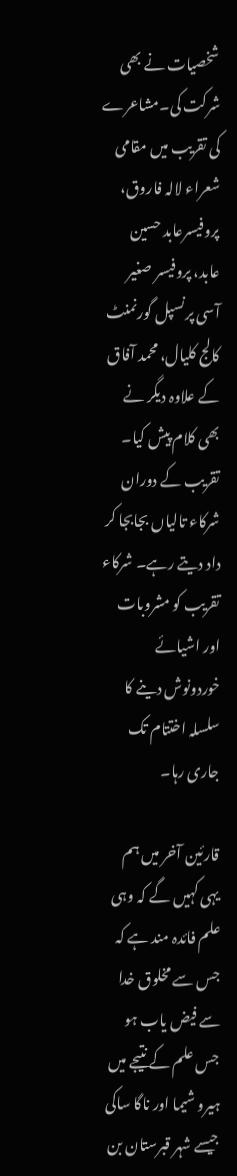شخصیات نے بھی شرکت کی۔مشاعرے کی تقریب میں مقامی شعراء لالہ فاروق، پروفیسرعابد حسین عابد، پروفیسر صغیر آسی پرنسپل گورنمنٹ کالج کلیال، محمد آفاق کے علاوہ دیگر نے بھی کلام پیش کیا۔ تقریب کے دوران شرکاء تالیاں بجابجا کر داد دیتے رہے۔ شرکاء تقریب کو مشروبات اور اشیائے خوردونوش دینے کا سلسلہ اختتام تک جاری رہا۔

قارئین آخر میں ہم یہی کہیں گے کہ وہی علم فائدہ مند ہے کہ جس سے مخلوق خدا سے فیض یاب ہو جس علم کے نتیجے میں ہیرو شیما اور ناگا ساکی جیسے شہر قبرستان بن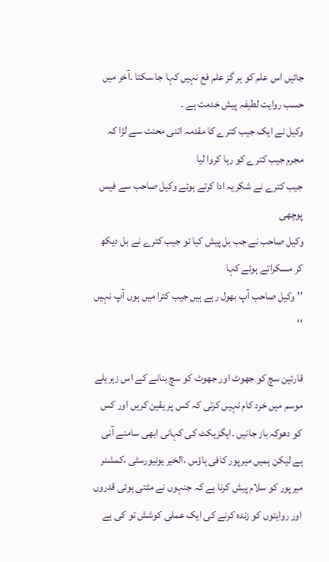جائیں اس علم کو ہر گز علم فع نہیں کہا جا سکتا ۔آخر میں حسب روایت لطیفہ پیش خدمت ہے ۔
وکیل نے ایک جیب کترے کا مقدمہ اتنی محنت سے لڑا کہ مجرم جیب کترے کو رہا کروا لیا
جیب کترے نے شکریہ ادا کرتے ہوئے وکیل صاحب سے فیس پوچھی
وکیل صاحب نے جب بل پیش کیا تو جیب کترے نے بل دیکھ کر مسکراتے ہوئے کہا
’’ وکیل صاحب آپ بھول رہے ہیں جیب کترا میں ہوں آپ نہیں ‘‘

قارئین سچ کو جھوٹ اور جھوٹ کو سچ بنانے کے اس زہریلے موسم میں خرد کام نہیں کرتی کہ کس پر یقین کریں اور کس کو دھوکہ باز جانیں ۔ایگزیکٹ کی کہانی ابھی سامنے آنی ہے لیکن ہمیں میرپور کافی ہاؤس ،الخیر یونیورسٹی ،کمشنر میرپور کو سلام پیش کرنا ہے کہ جنہوں نے مٹتی ہوئی قدروں اور روایتوں کو زندہ کرنے کی ایک عملی کوشش تو کی ہے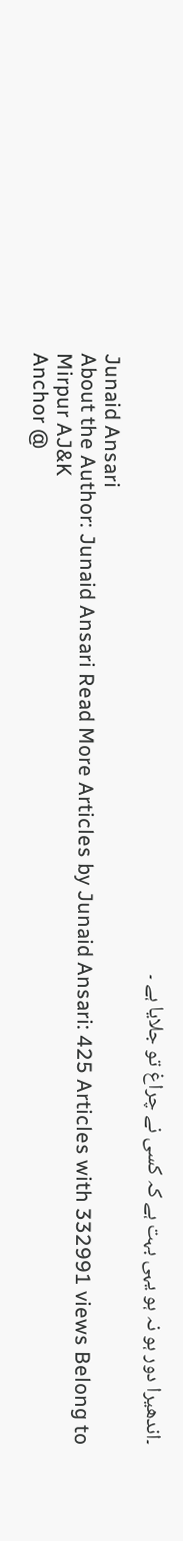۔اندھیرا دور ہو نہ ہو یہی بہت ہے کہ کسی نے چراغ تو جلایا ہے ۔

Junaid Ansari
About the Author: Junaid Ansari Read More Articles by Junaid Ansari: 425 Articles with 332991 views Belong to Mirpur AJ&K
Anchor @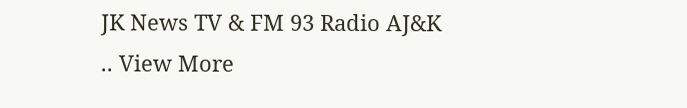JK News TV & FM 93 Radio AJ&K
.. View More